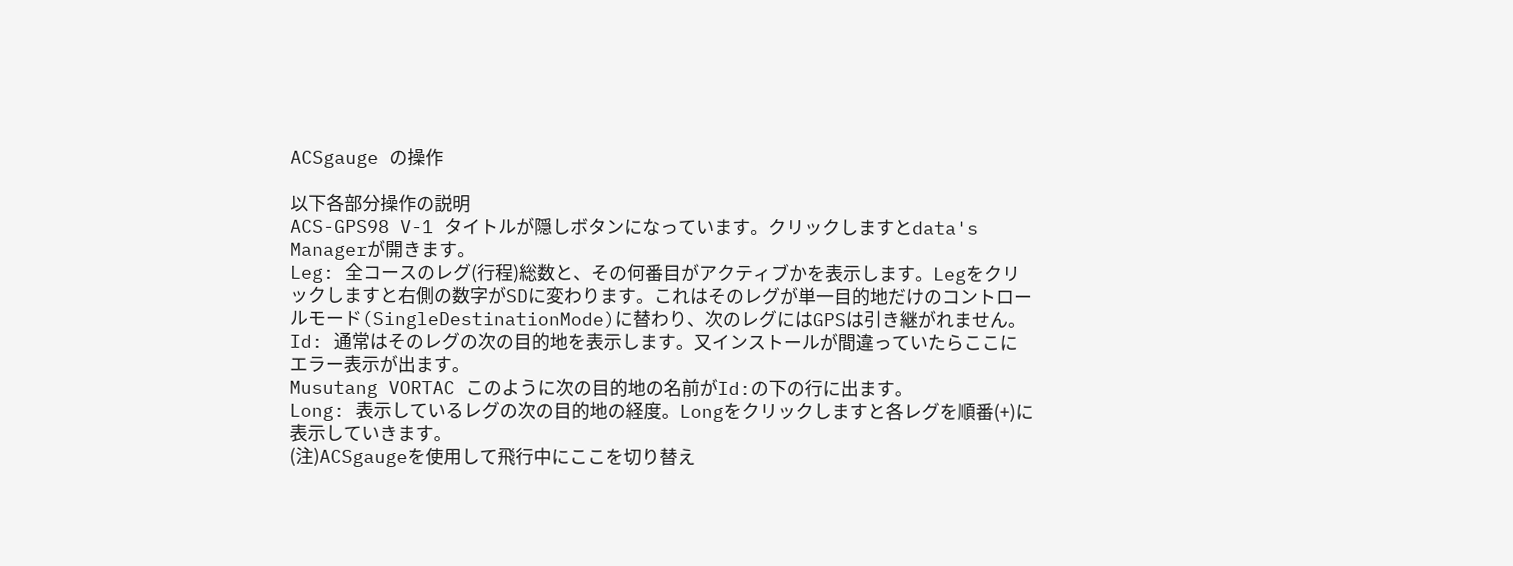ACSgauge の操作

以下各部分操作の説明
ACS-GPS98 V-1 タイトルが隠しボタンになっています。クリックしますとdata's Managerが開きます。
Leg: 全コースのレグ(行程)総数と、その何番目がアクティブかを表示します。Legをクリックしますと右側の数字がSDに変わります。これはそのレグが単一目的地だけのコントロールモード(SingleDestinationMode)に替わり、次のレグにはGPSは引き継がれません。
Id: 通常はそのレグの次の目的地を表示します。又インストールが間違っていたらここにエラー表示が出ます。
Musutang VORTAC このように次の目的地の名前がId:の下の行に出ます。
Long: 表示しているレグの次の目的地の経度。Longをクリックしますと各レグを順番(+)に表示していきます。
(注)ACSgaugeを使用して飛行中にここを切り替え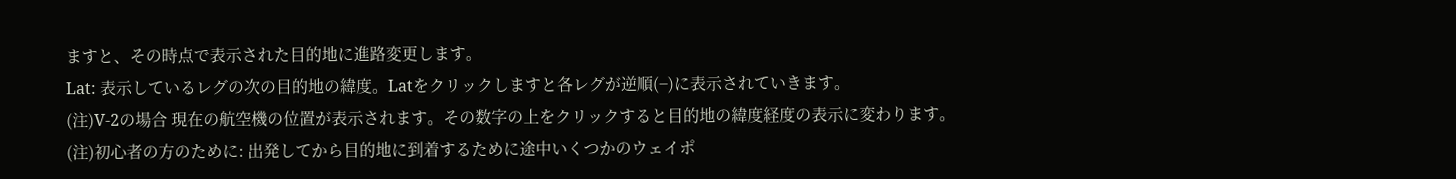ますと、その時点で表示された目的地に進路変更します。
Lat: 表示しているレグの次の目的地の緯度。Latをクリックしますと各レグが逆順(−)に表示されていきます。
(注)V-2の場合 現在の航空機の位置が表示されます。その数字の上をクリックすると目的地の緯度経度の表示に変わります。
(注)初心者の方のために: 出発してから目的地に到着するために途中いくつかのウェイポ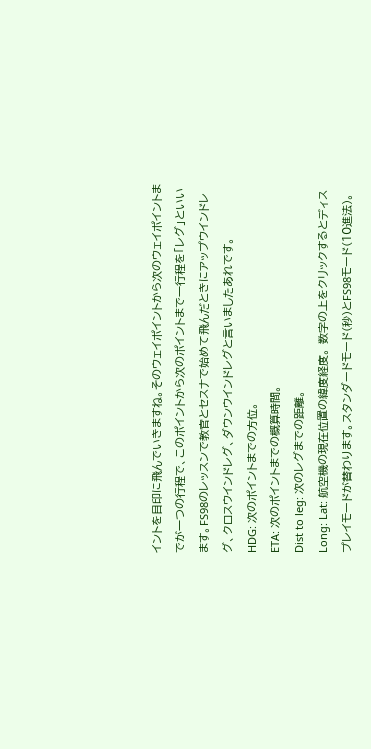イントを目印に飛んでいきますね。そのウェイポイントから次のウェイポイントまでが一つの行程で、このポイントから次のポイントまで一行程を「レグ」といいます。FS98のレッスンで教官とセスナで始めて飛んだときにアップウインドレグ、クロスウインドレグ、ダウンウインドレグと言いましたあれです。
HDG: 次のポイントまでの方位。
ETA: 次のポイントまでの概算時間。
Dist to leg: 次のレグまでの距離。
Long: Lat: 航空機の現在位置の緯度経度。 数字の上をクリックするとディスプレイモードが替わります。スタンダードモード(秒)とFS98モード(10進法)。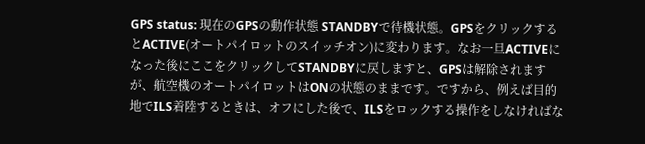GPS status: 現在のGPSの動作状態 STANDBYで待機状態。GPSをクリックするとACTIVE(オートパイロットのスイッチオン)に変わります。なお一旦ACTIVEになった後にここをクリックしてSTANDBYに戻しますと、GPSは解除されますが、航空機のオートパイロットはONの状態のままです。ですから、例えば目的地でILS着陸するときは、オフにした後で、ILSをロックする操作をしなければな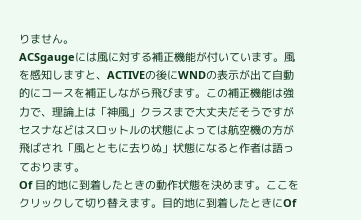りません。
ACSgaugeには風に対する補正機能が付いています。風を感知しますと、ACTIVEの後にWNDの表示が出て自動的にコースを補正しながら飛びます。この補正機能は強力で、理論上は「神風」クラスまで大丈夫だそうですがセスナなどはスロットルの状態によっては航空機の方が飛ばされ「風とともに去りぬ」状態になると作者は語っております。
Of 目的地に到着したときの動作状態を決めます。ここをクリックして切り替えます。目的地に到着したときにOf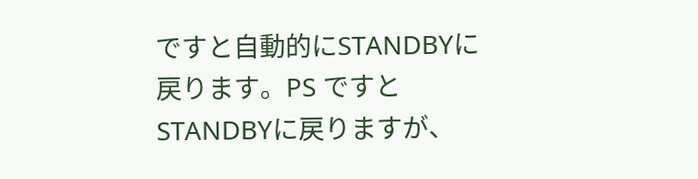ですと自動的にSTANDBYに戻ります。PS ですとSTANDBYに戻りますが、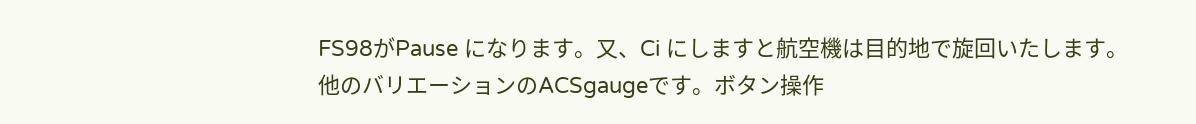FS98がPause になります。又、Ci にしますと航空機は目的地で旋回いたします。
他のバリエーションのACSgaugeです。ボタン操作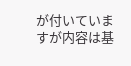が付いていますが内容は基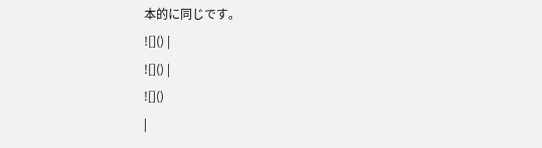本的に同じです。
![]() |
![]() |
![]()
|